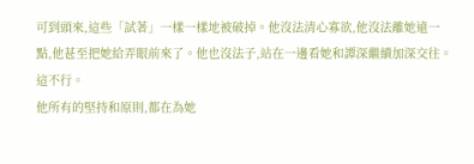可到頭來,這些「試著」一樣一樣地被破掉。他沒法清心寡欲,他沒法離她遠一點,他甚至把她給弄眼前來了。他也沒法子,站在一邊看她和譚深繼續加深交往。
這不行。
他所有的堅持和原則,都在為她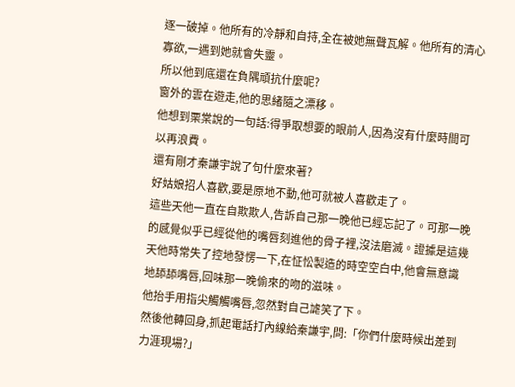逐一破掉。他所有的冷靜和自持,全在被她無聲瓦解。他所有的清心寡欲,一遇到她就會失靈。
所以他到底還在負隅頑抗什麼呢?
窗外的雲在遊走,他的思緒隨之漂移。
他想到栗棠說的一句話:得爭取想要的眼前人,因為沒有什麼時間可以再浪費。
還有剛才秦謙宇說了句什麼來著?
好姑娘招人喜歡,要是原地不動,他可就被人喜歡走了。
這些天他一直在自欺欺人,告訴自己那一晚他已經忘記了。可那一晚的感覺似乎已經從他的嘴唇刻進他的骨子裡,沒法磨滅。證據是這幾天他時常失了控地發愣一下,在怔忪製造的時空空白中,他會無意識地舔舔嘴唇,回味那一晚偷來的吻的滋味。
他抬手用指尖觸觸嘴唇,忽然對自己謔笑了下。
然後他轉回身,抓起電話打內線給秦謙宇,問:「你們什麼時候出差到力涯現場?」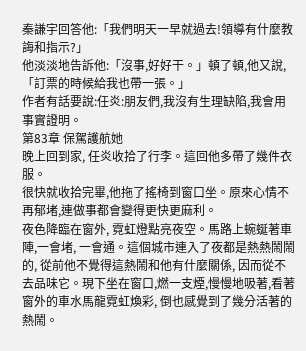秦謙宇回答他:「我們明天一早就過去!領導有什麼教誨和指示?」
他淡淡地告訴他:「沒事,好好干。」頓了頓,他又說,「訂票的時候給我也帶一張。」
作者有話要說:任炎:朋友們,我沒有生理缺陷,我會用事實證明。
第83章 保駕護航她
晚上回到家, 任炎收拾了行李。這回他多帶了幾件衣服。
很快就收拾完畢,他拖了搖椅到窗口坐。原來心情不再郁堵,連做事都會變得更快更麻利。
夜色降臨在窗外, 霓虹燈點亮夜空。馬路上蜿蜒著車陣,一會堵, 一會通。這個城市連入了夜都是熱熱鬧鬧的, 從前他不覺得這熱鬧和他有什麼關係, 因而從不去品味它。現下坐在窗口,燃一支煙,慢慢地吸著,看著窗外的車水馬龍霓虹煥彩, 倒也感覺到了幾分活著的熱鬧。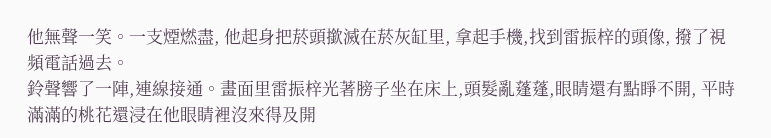他無聲一笑。一支煙燃盡, 他起身把菸頭撳滅在菸灰缸里, 拿起手機,找到雷振梓的頭像, 撥了視頻電話過去。
鈴聲響了一陣,連線接通。畫面里雷振梓光著膀子坐在床上,頭髮亂蓬蓬,眼睛還有點睜不開, 平時滿滿的桃花還浸在他眼睛裡沒來得及開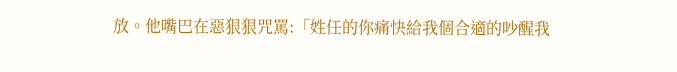放。他嘴巴在惡狠狠咒罵:「姓任的你痛快給我個合適的吵醒我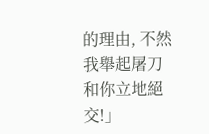的理由, 不然我舉起屠刀和你立地絕交!」